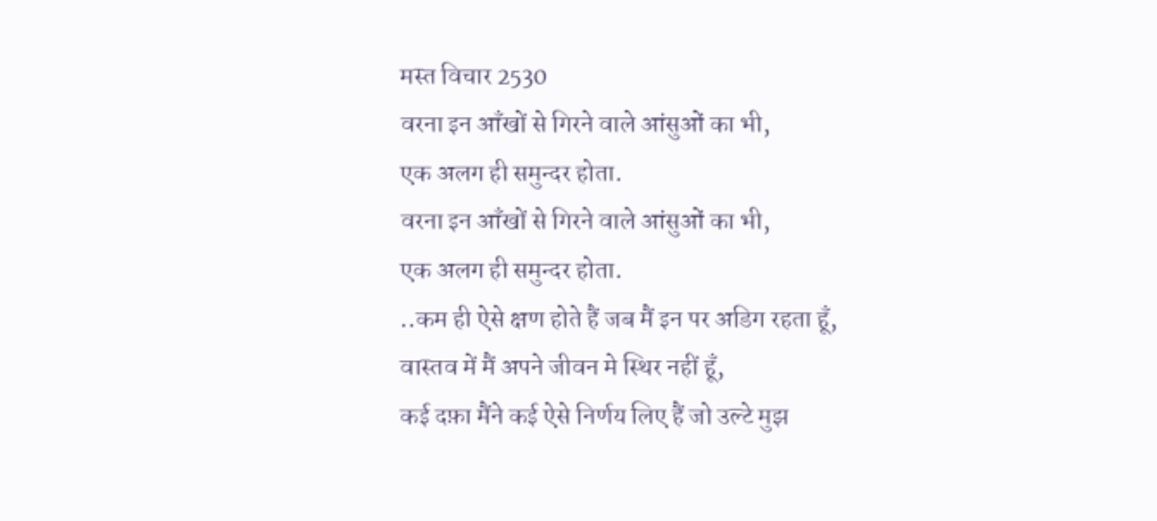मस्त विचार 2530
वरना इन आँखों से गिरने वाले आंसुओं का भी,
एक अलग ही समुन्दर होता.
वरना इन आँखों से गिरने वाले आंसुओं का भी,
एक अलग ही समुन्दर होता.
..कम ही ऐसे क्षण होते हैं जब मैं इन पर अडिग रहता हूँ,
वास्तव में मैं अपने जीवन मे स्थिर नहीं हूँ,
कई दफ़ा मैंने कई ऐसे निर्णय लिए हैं जो उल्टे मुझ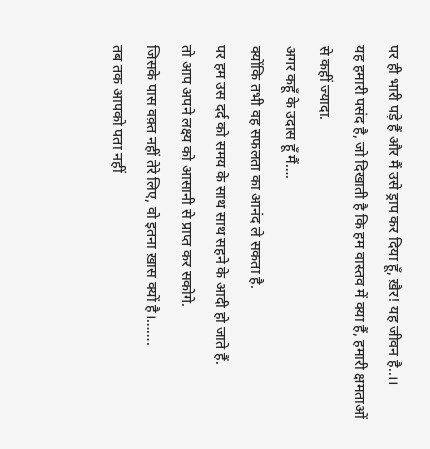पर ही भारी पड़े हैं और मैं उसे ड्राप कर दिया हूँ, ख़ैर! यह जीवन है..।।
यह हमारी पसंद है, जो दिखाती है कि हम वास्तव में क्या हैं, हमारी क्षमताओं से कहीं ज्यादा.
अगर कहूँ के उदास हूँ मैं….
क्योंकि तभी वह सफलता का आनंद ले सकता है.
पर हम उस दर्द को समय के साथ साथ सहने के आदी हो जाते हैं.
तो आप अपने लक्ष्य को आसानी से प्राप्त कर सकोगे.
जिसके पास वक़्त नहीं तेरे लिए, वो इतना ख़ास क्यों है।…….
तब तक आपको पता नहीं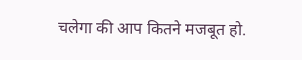चलेगा की आप कितने मजबूत हो.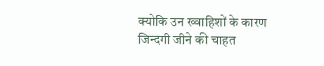क्योकि उन ख्वाहिशों के कारण जिन्दगी जीने की चाहत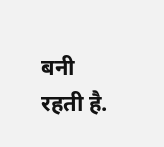बनी रहती है.